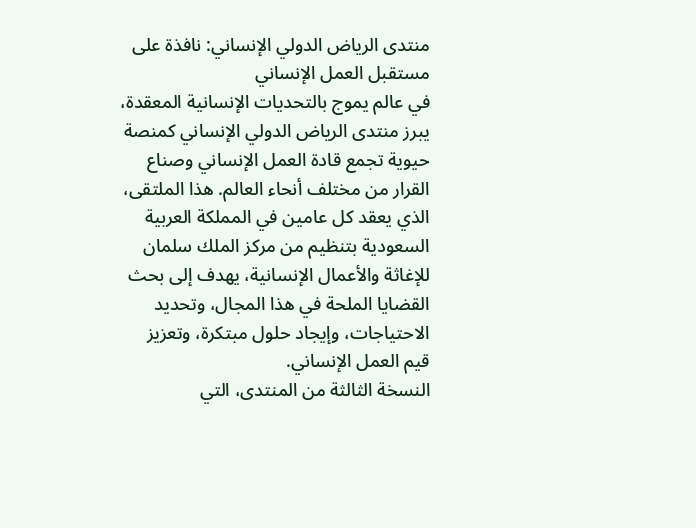منتدى الرياض الدولي الإنساني: نافذة على مستقبل العمل الإنساني
في عالم يموج بالتحديات الإنسانية المعقدة، يبرز منتدى الرياض الدولي الإنساني كمنصة حيوية تجمع قادة العمل الإنساني وصناع القرار من مختلف أنحاء العالم. هذا الملتقى، الذي يعقد كل عامين في المملكة العربية السعودية بتنظيم من مركز الملك سلمان للإغاثة والأعمال الإنسانية، يهدف إلى بحث القضايا الملحة في هذا المجال، وتحديد الاحتياجات، وإيجاد حلول مبتكرة، وتعزيز قيم العمل الإنساني.
النسخة الثالثة من المنتدى، التي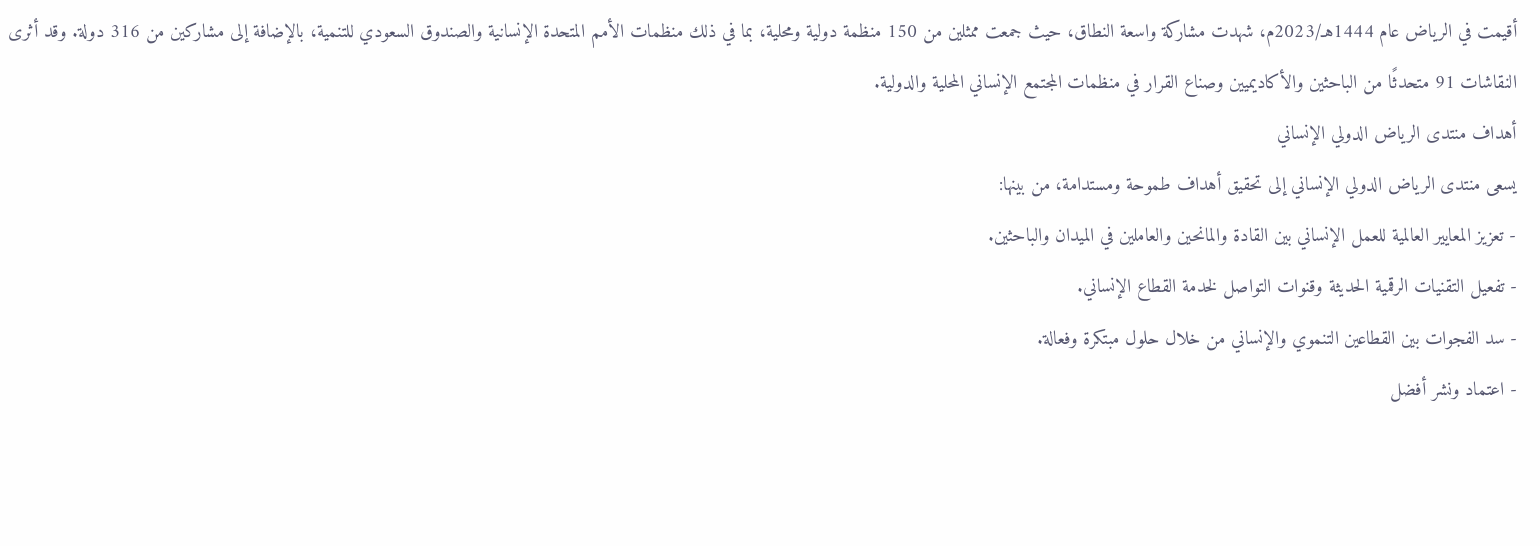أقيمت في الرياض عام 1444هـ/2023م، شهدت مشاركة واسعة النطاق، حيث جمعت ممثلين من 150 منظمة دولية ومحلية، بما في ذلك منظمات الأمم المتحدة الإنسانية والصندوق السعودي للتنمية، بالإضافة إلى مشاركين من 316 دولة. وقد أثرى النقاشات 91 متحدثًا من الباحثين والأكاديميين وصناع القرار في منظمات المجتمع الإنساني المحلية والدولية.
أهداف منتدى الرياض الدولي الإنساني
يسعى منتدى الرياض الدولي الإنساني إلى تحقيق أهداف طموحة ومستدامة، من بينها:
- تعزيز المعايير العالمية للعمل الإنساني بين القادة والمانحين والعاملين في الميدان والباحثين.
- تفعيل التقنيات الرقمية الحديثة وقنوات التواصل لخدمة القطاع الإنساني.
- سد الفجوات بين القطاعين التنموي والإنساني من خلال حلول مبتكرة وفعالة.
- اعتماد ونشر أفضل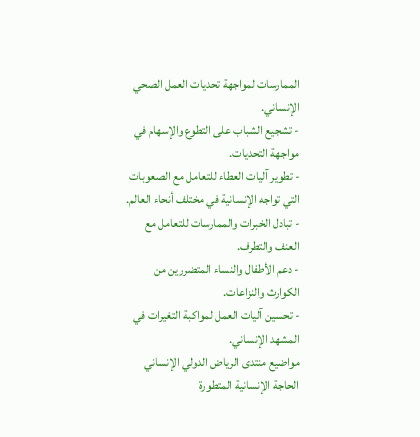الممارسات لمواجهة تحديات العمل الصحي الإنساني.
- تشجيع الشباب على التطوع والإسهام في مواجهة التحديات.
- تطوير آليات العطاء للتعامل مع الصعوبات التي تواجه الإنسانية في مختلف أنحاء العالم.
- تبادل الخبرات والممارسات للتعامل مع العنف والتطرف.
- دعم الأطفال والنساء المتضررين من الكوارث والنزاعات.
- تحسين آليات العمل لمواكبة التغيرات في المشهد الإنساني.
مواضيع منتدى الرياض الدولي الإنساني
الحاجة الإنسانية المتطورة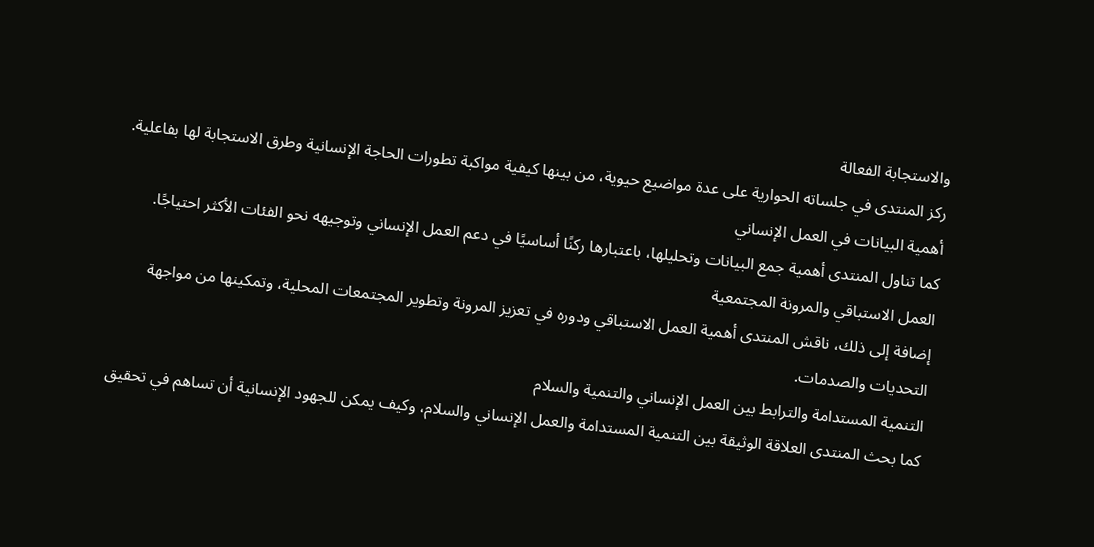والاستجابة الفعالة
ركز المنتدى في جلساته الحوارية على عدة مواضيع حيوية، من بينها كيفية مواكبة تطورات الحاجة الإنسانية وطرق الاستجابة لها بفاعلية.
أهمية البيانات في العمل الإنساني
كما تناول المنتدى أهمية جمع البيانات وتحليلها، باعتبارها ركنًا أساسيًا في دعم العمل الإنساني وتوجيهه نحو الفئات الأكثر احتياجًا.
العمل الاستباقي والمرونة المجتمعية
إضافة إلى ذلك، ناقش المنتدى أهمية العمل الاستباقي ودوره في تعزيز المرونة وتطوير المجتمعات المحلية، وتمكينها من مواجهة التحديات والصدمات.
التنمية المستدامة والترابط بين العمل الإنساني والتنمية والسلام
كما بحث المنتدى العلاقة الوثيقة بين التنمية المستدامة والعمل الإنساني والسلام، وكيف يمكن للجهود الإنسانية أن تساهم في تحقيق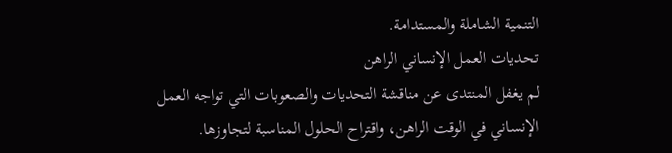التنمية الشاملة والمستدامة.
تحديات العمل الإنساني الراهن
لم يغفل المنتدى عن مناقشة التحديات والصعوبات التي تواجه العمل الإنساني في الوقت الراهن، واقتراح الحلول المناسبة لتجاوزها.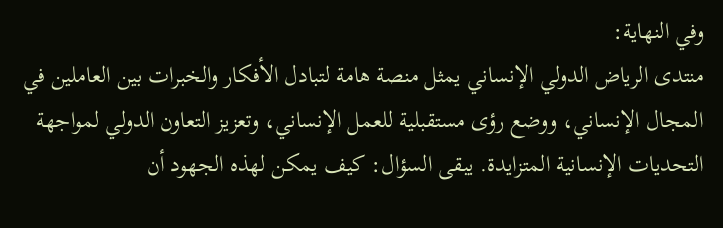وفي النهاية:
منتدى الرياض الدولي الإنساني يمثل منصة هامة لتبادل الأفكار والخبرات بين العاملين في المجال الإنساني، ووضع رؤى مستقبلية للعمل الإنساني، وتعزيز التعاون الدولي لمواجهة التحديات الإنسانية المتزايدة. يبقى السؤال: كيف يمكن لهذه الجهود أن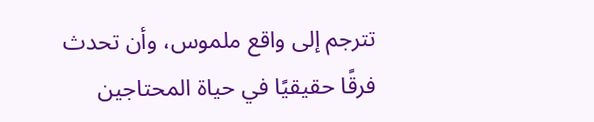تترجم إلى واقع ملموس، وأن تحدث فرقًا حقيقيًا في حياة المحتاجين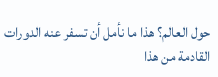حول العالم؟ هذا ما نأمل أن تسفر عنه الدورات القادمة من هذا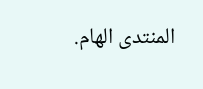المنتدى الهام.